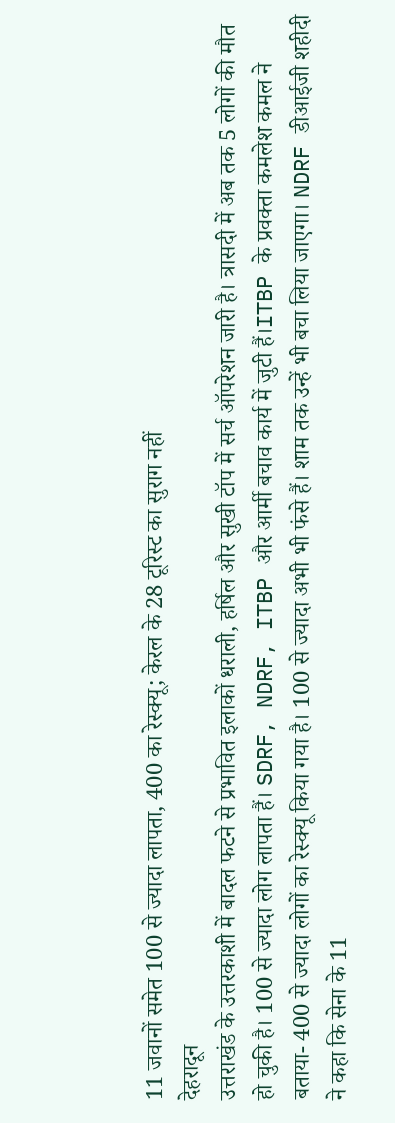11 जवानों समेत 100 से ज्यादा लापता, 400 का रेस्क्यू; केरल के 28 टूरिस्ट का सुराग नहीं
देहरादून
उत्तराखंड के उत्तरकाशी में बादल फटने से प्रभावित इलाकों धराली, हर्षिल और सुखी टॉप में सर्च ऑपरेशन जारी है। त्रासदी में अब तक 5 लोगों की मौत हो चुकी है। 100 से ज्यादा लोग लापता हैं। SDRF, NDRF, ITBP और आर्मी बचाव कार्य में जुटी हैं।ITBP के प्रवक्ता कमलेश कमल ने बताया- 400 से ज्यादा लोगों का रेस्क्यू किया गया है। 100 से ज्यादा अभी भी फंसे हैं। शाम तक उन्हें भी बचा लिया जाएगा। NDRF डीआईजी शहीदी ने कहा कि सेना के 11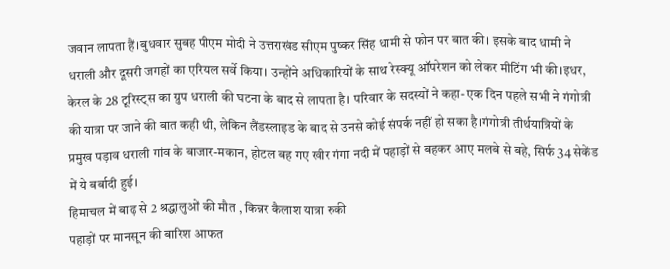जवान लापता हैं।बुधवार सुबह पीएम मोदी ने उत्तराखंड सीएम पुष्कर सिंह धामी से फोन पर बात की। इसके बाद धामी ने धराली और दूसरी जगहों का एरियल सर्वे किया। उन्होंने अधिकारियों के साथ रेस्क्यू ऑपरेशन को लेकर मीटिंग भी की।इधर, केरल के 28 टूरिस्ट्स का ग्रुप धराली की घटना के बाद से लापता है। परिवार के सदस्यों ने कहा- एक दिन पहले सभी ने गंगोत्री की यात्रा पर जाने की बात कही थी, लेकिन लैंडस्लाइड के बाद से उनसे कोई संपर्क नहीं हो सका है।गंगोत्री तीर्थयात्रियों के प्रमुख पड़ाव धराली गांव के बाजार-मकान, होटल बह गए खीर गंगा नदी में पहाड़ों से बहकर आए मलबे से बहे, सिर्फ 34 सेकेंड में ये बर्बादी हुई।
हिमाचल में बाढ़ से 2 श्रद्धालुओं की मौत , किन्नर कैलाश यात्रा रुकी
पहाड़ों पर मानसून की बारिश आफत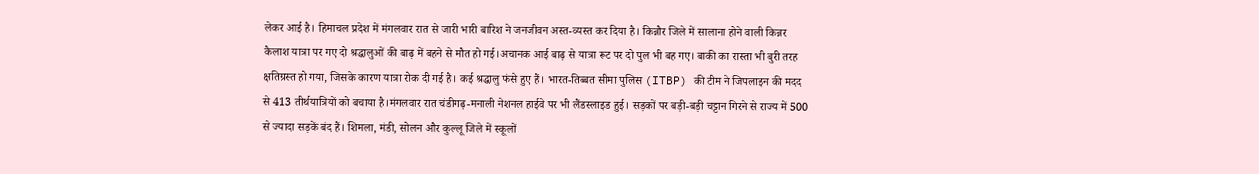लेकर आई है। हिमाचल प्रदेश में मंगलवार रात से जारी भारी बारिश ने जनजीवन अस्त-व्यस्त कर दिया है। किन्नौर जिले में सालाना होने वाली किन्नर कैलाश यात्रा पर गए दो श्रद्धालुओं की बाढ़ में बहने से मौत हो गई।अचानक आई बाढ़ से यात्रा रूट पर दो पुल भी बह गए। बाकी का रास्ता भी बुरी तरह क्षतिग्रस्त हो गया, जिसके कारण यात्रा रोक दी गई है। कई श्रद्धालु फंसे हुए हैं। भारत-तिब्बत सीमा पुलिस (ITBP) की टीम ने जिपलाइन की मदद से 413 तीर्थयात्रियों को बचाया है।मंगलवार रात चंडीगढ़-मनाली नेशनल हाईवे पर भी लैंडस्लाइड हुई। सड़कों पर बड़ी-बड़ी चट्टान गिरने से राज्य में 500 से ज्यादा सड़कें बंद हैं। शिमला, मंडी, सोलन और कुल्लू जिले में स्कूलों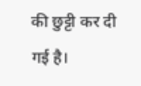की छुट्टी कर दी गई है।